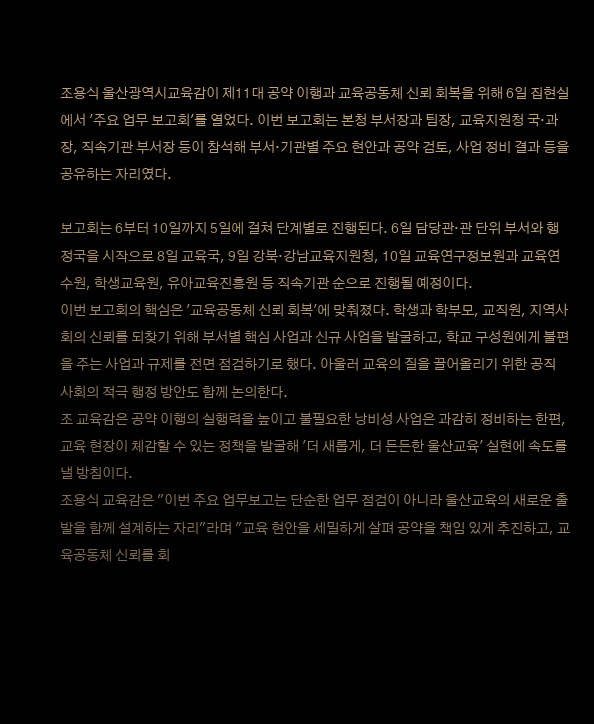조용식 울산광역시교육감이 제11대 공약 이행과 교육공동체 신뢰 회복을 위해 6일 집현실에서 '주요 업무 보고회'를 열었다. 이번 보고회는 본청 부서장과 팀장, 교육지원청 국·과장, 직속기관 부서장 등이 참석해 부서·기관별 주요 현안과 공약 검토, 사업 정비 결과 등을 공유하는 자리였다.

보고회는 6부터 10일까지 5일에 걸쳐 단계별로 진행된다. 6일 담당관·관 단위 부서와 행정국을 시작으로 8일 교육국, 9일 강북·강남교육지원청, 10일 교육연구정보원과 교육연수원, 학생교육원, 유아교육진흥원 등 직속기관 순으로 진행될 예정이다.
이번 보고회의 핵심은 '교육공동체 신뢰 회복'에 맞춰졌다. 학생과 학부모, 교직원, 지역사회의 신뢰를 되찾기 위해 부서별 핵심 사업과 신규 사업을 발굴하고, 학교 구성원에게 불편을 주는 사업과 규제를 전면 점검하기로 했다. 아울러 교육의 질을 끌어올리기 위한 공직 사회의 적극 행정 방안도 함께 논의한다.
조 교육감은 공약 이행의 실행력을 높이고 불필요한 낭비성 사업은 과감히 정비하는 한편, 교육 현장이 체감할 수 있는 정책을 발굴해 '더 새롭게, 더 든든한 울산교육' 실현에 속도를 낼 방침이다.
조용식 교육감은 "이번 주요 업무보고는 단순한 업무 점검이 아니라 울산교육의 새로운 출발을 함께 설계하는 자리"라며 "교육 현안을 세밀하게 살펴 공약을 책임 있게 추진하고, 교육공동체 신뢰를 회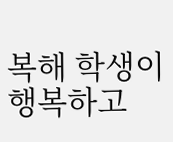복해 학생이 행복하고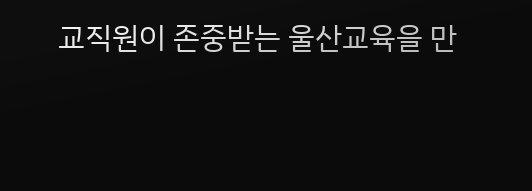교직원이 존중받는 울산교육을 만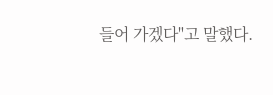들어 가겠다"고 말했다.